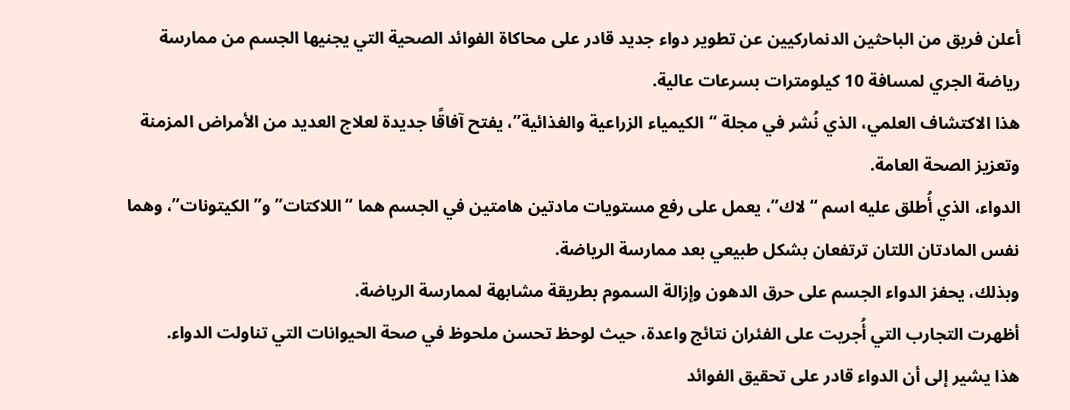أعلن فريق من الباحثين الدنماركيين عن تطوير دواء جديد قادر على محاكاة الفوائد الصحية التي يجنيها الجسم من ممارسة رياضة الجري لمسافة 10 كيلومترات بسرعات عالية.
هذا الاكتشاف العلمي، الذي نُشر في مجلة “الكيمياء الزراعية والغذائية”، يفتح آفاقًا جديدة لعلاج العديد من الأمراض المزمنة وتعزيز الصحة العامة.
الدواء، الذي أُطلق عليه اسم “لاك”، يعمل على رفع مستويات مادتين هامتين في الجسم هما “اللاكتات” و”الكيتونات”، وهما نفس المادتان اللتان ترتفعان بشكل طبيعي بعد ممارسة الرياضة.
وبذلك، يحفز الدواء الجسم على حرق الدهون وإزالة السموم بطريقة مشابهة لممارسة الرياضة.
أظهرت التجارب التي أُجريت على الفئران نتائج واعدة، حيث لوحظ تحسن ملحوظ في صحة الحيوانات التي تناولت الدواء.
هذا يشير إلى أن الدواء قادر على تحقيق الفوائد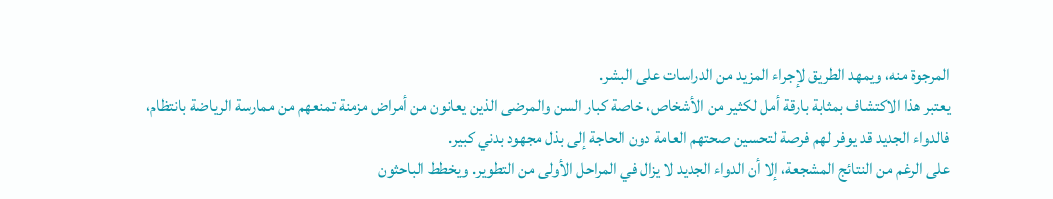المرجوة منه، ويمهد الطريق لإجراء المزيد من الدراسات على البشر.
يعتبر هذا الاكتشاف بمثابة بارقة أمل لكثير من الأشخاص، خاصة كبار السن والمرضى الذين يعانون من أمراض مزمنة تمنعهم من ممارسة الرياضة بانتظام، فالدواء الجديد قد يوفر لهم فرصة لتحسين صحتهم العامة دون الحاجة إلى بذل مجهود بدني كبير.
على الرغم من النتائج المشجعة، إلا أن الدواء الجديد لا يزال في المراحل الأولى من التطوير. ويخطط الباحثون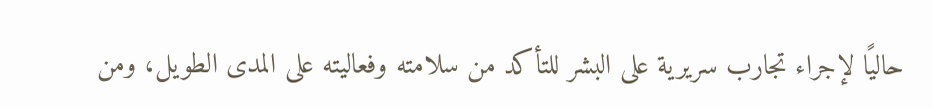حاليًا لإجراء تجارب سريرية على البشر للتأكد من سلامته وفعاليته على المدى الطويل، ومن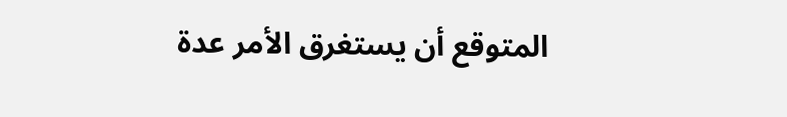المتوقع أن يستغرق الأمر عدة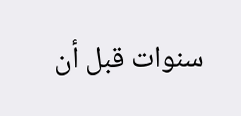سنوات قبل أن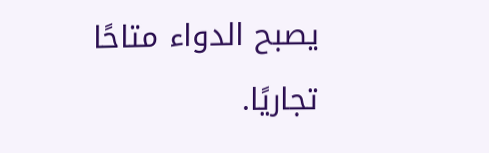يصبح الدواء متاحًا تجاريًا.